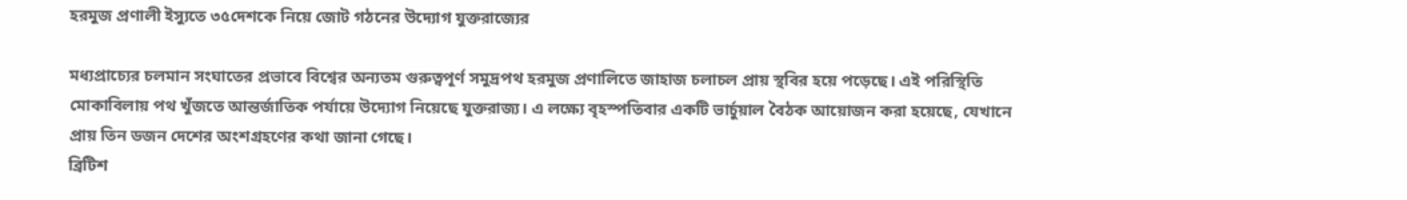হরমুজ প্রণালী ইস্যুতে ৩৫দেশকে নিয়ে জোট গঠনের উদ্যোগ যুক্তরাজ্যের

মধ্যপ্রাচ্যের চলমান সংঘাতের প্রভাবে বিশ্বের অন্যতম গুরুত্বপূর্ণ সমুদ্রপথ হরমুজ প্রণালিতে জাহাজ চলাচল প্রায় স্থবির হয়ে পড়েছে। এই পরিস্থিতি মোকাবিলায় পথ খুঁজতে আন্তর্জাতিক পর্যায়ে উদ্যোগ নিয়েছে যুক্তরাজ্য। এ লক্ষ্যে বৃহস্পতিবার একটি ভার্চুয়াল বৈঠক আয়োজন করা হয়েছে, যেখানে প্রায় তিন ডজন দেশের অংশগ্রহণের কথা জানা গেছে।
ব্রিটিশ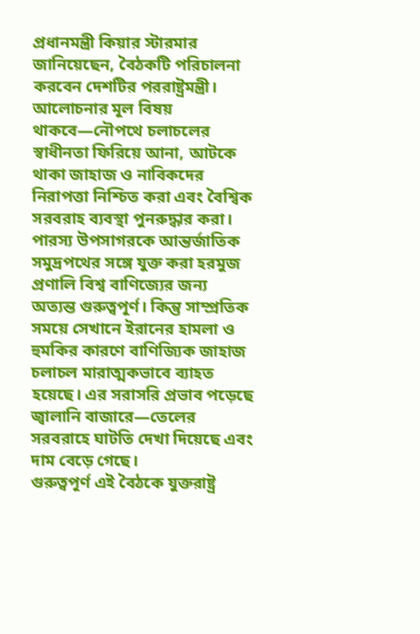প্রধানমন্ত্রী কিয়ার স্টারমার জানিয়েছেন, বৈঠকটি পরিচালনা করবেন দেশটির পররাষ্ট্রমন্ত্রী। আলোচনার মূল বিষয় থাকবে—নৌপথে চলাচলের স্বাধীনতা ফিরিয়ে আনা, আটকে থাকা জাহাজ ও নাবিকদের নিরাপত্তা নিশ্চিত করা এবং বৈশ্বিক সরবরাহ ব্যবস্থা পুনরুদ্ধার করা।
পারস্য উপসাগরকে আন্তর্জাতিক সমুদ্রপথের সঙ্গে যুক্ত করা হরমুজ প্রণালি বিশ্ব বাণিজ্যের জন্য অত্যন্ত গুরুত্বপূর্ণ। কিন্তু সাম্প্রতিক সময়ে সেখানে ইরানের হামলা ও হুমকির কারণে বাণিজ্যিক জাহাজ চলাচল মারাত্মকভাবে ব্যাহত হয়েছে। এর সরাসরি প্রভাব পড়েছে জ্বালানি বাজারে—তেলের সরবরাহে ঘাটতি দেখা দিয়েছে এবং দাম বেড়ে গেছে।
গুরুত্বপূর্ণ এই বৈঠকে যুক্তরাষ্ট্র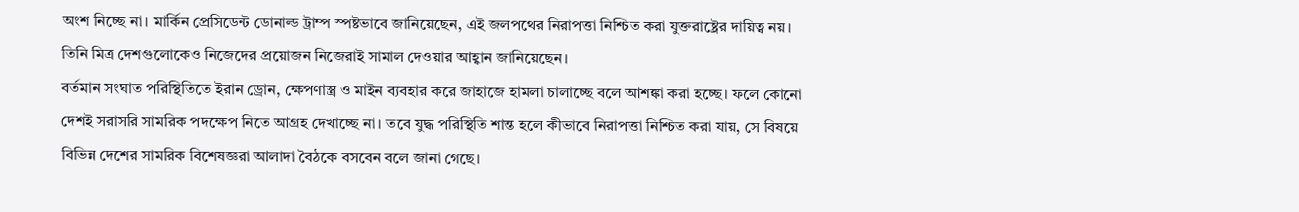অংশ নিচ্ছে না। মার্কিন প্রেসিডেন্ট ডোনাল্ড ট্রাম্প স্পষ্টভাবে জানিয়েছেন, এই জলপথের নিরাপত্তা নিশ্চিত করা যুক্তরাষ্ট্রের দায়িত্ব নয়। তিনি মিত্র দেশগুলোকেও নিজেদের প্রয়োজন নিজেরাই সামাল দেওয়ার আহ্বান জানিয়েছেন।
বর্তমান সংঘাত পরিস্থিতিতে ইরান ড্রোন, ক্ষেপণাস্ত্র ও মাইন ব্যবহার করে জাহাজে হামলা চালাচ্ছে বলে আশঙ্কা করা হচ্ছে। ফলে কোনো দেশই সরাসরি সামরিক পদক্ষেপ নিতে আগ্রহ দেখাচ্ছে না। তবে যুদ্ধ পরিস্থিতি শান্ত হলে কীভাবে নিরাপত্তা নিশ্চিত করা যায়, সে বিষয়ে বিভিন্ন দেশের সামরিক বিশেষজ্ঞরা আলাদা বৈঠকে বসবেন বলে জানা গেছে।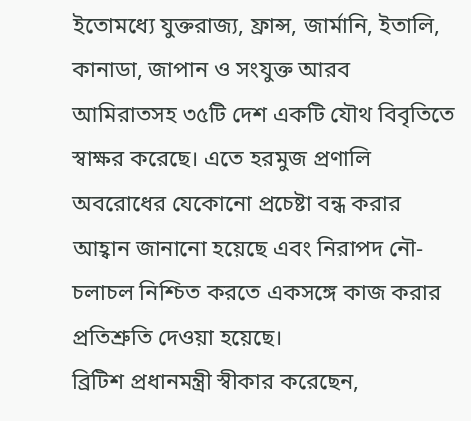ইতোমধ্যে যুক্তরাজ্য, ফ্রান্স, জার্মানি, ইতালি, কানাডা, জাপান ও সংযুক্ত আরব আমিরাতসহ ৩৫টি দেশ একটি যৌথ বিবৃতিতে স্বাক্ষর করেছে। এতে হরমুজ প্রণালি অবরোধের যেকোনো প্রচেষ্টা বন্ধ করার আহ্বান জানানো হয়েছে এবং নিরাপদ নৌ-চলাচল নিশ্চিত করতে একসঙ্গে কাজ করার প্রতিশ্রুতি দেওয়া হয়েছে।
ব্রিটিশ প্রধানমন্ত্রী স্বীকার করেছেন,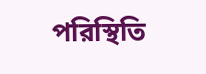পরিস্থিতি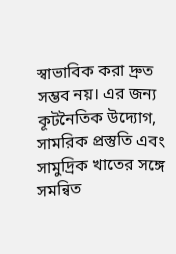স্বাভাবিক করা দ্রুত সম্ভব নয়। এর জন্য কূটনৈতিক উদ্যোগ, সামরিক প্রস্তুতি এবং সামুদ্রিক খাতের সঙ্গে সমন্বিত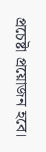প্রচেষ্টা প্রয়োজন হবে।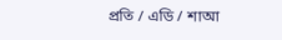প্রতি / এডি / শাআ